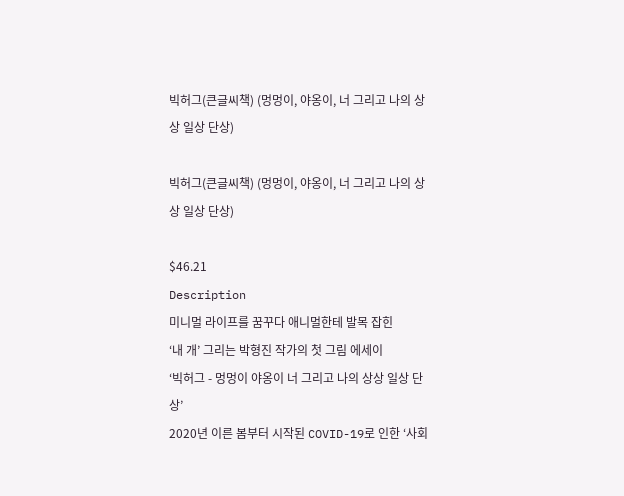빅허그(큰글씨책) (멍멍이, 야옹이, 너 그리고 나의 상상 일상 단상)

빅허그(큰글씨책) (멍멍이, 야옹이, 너 그리고 나의 상상 일상 단상)

$46.21
Description
미니멀 라이프를 꿈꾸다 애니멀한테 발목 잡힌
‘내 개’ 그리는 박형진 작가의 첫 그림 에세이
‘빅허그 - 멍멍이 야옹이 너 그리고 나의 상상 일상 단상’
2020년 이른 봄부터 시작된 COVID-19로 인한 ‘사회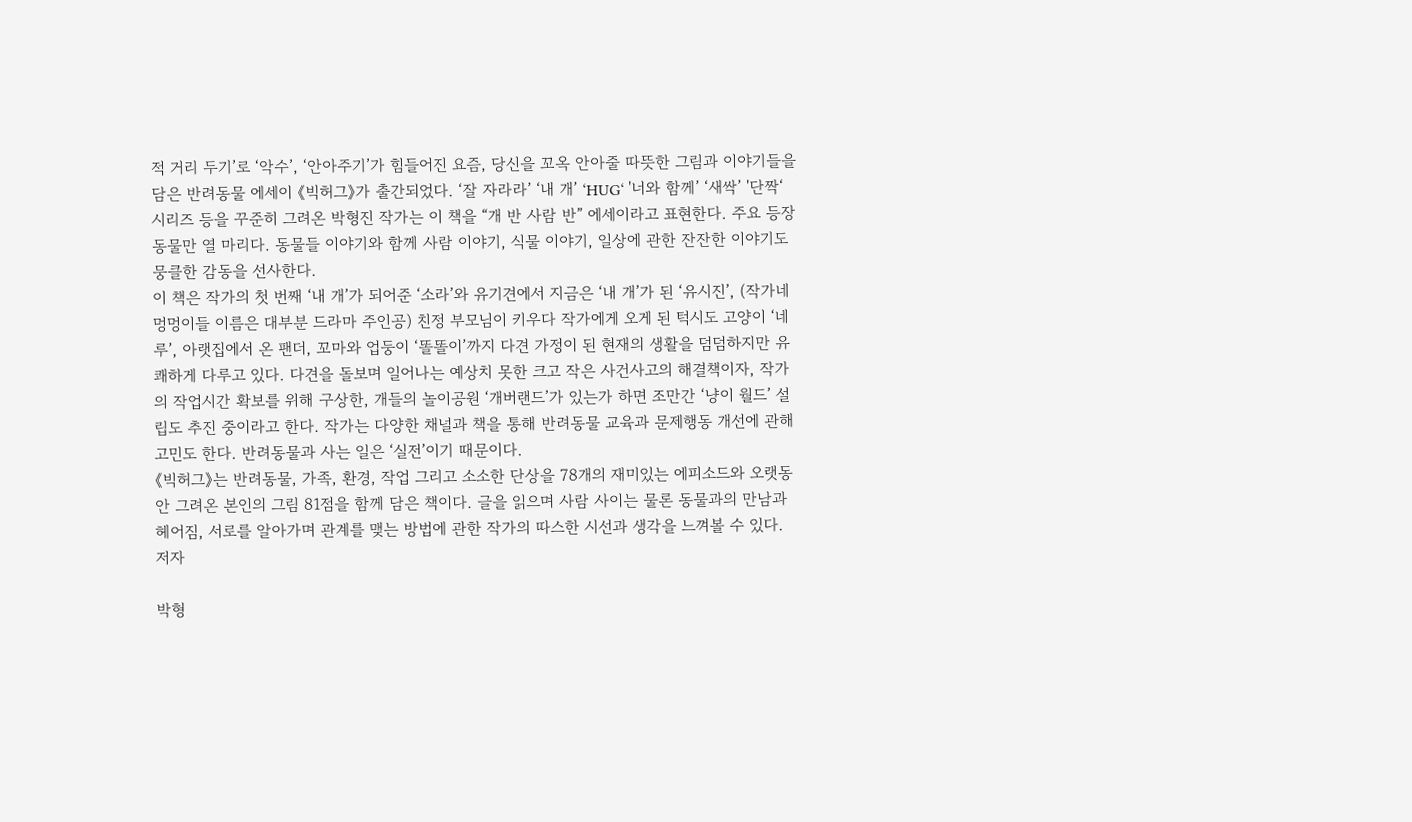적 거리 두기’로 ‘악수’, ‘안아주기’가 힘들어진 요즘, 당신을 꼬옥 안아줄 따뜻한 그림과 이야기들을 담은 반려동물 에세이 《빅허그》가 출간되었다. ‘잘 자라라’ ‘내 개’ ‘HUG‘ '너와 함께’ ‘새싹’ '단짝‘ 시리즈 등을 꾸준히 그려온 박형진 작가는 이 책을 “개 반 사람 반” 에세이라고 표현한다. 주요 등장 동물만 열 마리다. 동물들 이야기와 함께 사람 이야기, 식물 이야기, 일상에 관한 잔잔한 이야기도 뭉클한 감동을 선사한다.
이 책은 작가의 첫 번째 ‘내 개’가 되어준 ‘소라’와 유기견에서 지금은 ‘내 개’가 된 ‘유시진’, (작가네 멍멍이들 이름은 대부분 드라마 주인공) 친정 부모님이 키우다 작가에게 오게 된 턱시도 고양이 ‘네루’, 아랫집에서 온 팬더, 꼬마와 업둥이 ‘똘똘이’까지 다견 가정이 된 현재의 생활을 덤덤하지만 유쾌하게 다루고 있다. 다견을 돌보며 일어나는 예상치 못한 크고 작은 사건사고의 해결책이자, 작가의 작업시간 확보를 위해 구상한, 개들의 놀이공원 ‘개버랜드’가 있는가 하면 조만간 ‘냥이 월드’ 설립도 추진 중이라고 한다. 작가는 다양한 채널과 책을 통해 반려동물 교육과 문제행동 개선에 관해 고민도 한다. 반려동물과 사는 일은 ‘실전’이기 때문이다.
《빅허그》는 반려동물, 가족, 환경, 작업 그리고 소소한 단상을 78개의 재미있는 에피소드와 오랫동안 그려온 본인의 그림 81점을 함께 담은 책이다. 글을 읽으며 사람 사이는 물론 동물과의 만남과 헤어짐, 서로를 알아가며 관계를 맺는 방법에 관한 작가의 따스한 시선과 생각을 느껴볼 수 있다.
저자

박형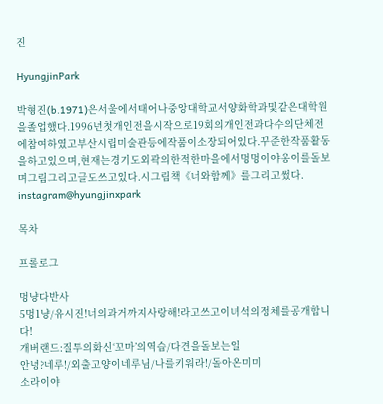진

HyungjinPark

박형진(b.1971)은서울에서태어나중앙대학교서양화학과및같은대학원을졸업했다.1996년첫개인전을시작으로19회의개인전과다수의단체전에참여하였고부산시립미술관등에작품이소장되어있다.꾸준한작품활동을하고있으며,현재는경기도외곽의한적한마을에서멍멍이야옹이를돌보며그림그리고글도쓰고있다.시그림책《너와함께》를그리고썼다.
instagram@hyungjinxpark

목차

프롤로그

멍냥다반사
5멍1냥/유시진!너의과거까지사랑해!라고쓰고이녀석의정체를공개합니다!
개버랜드:질투의화신‘꼬마’의역습/다견을돌보는일
안녕?네루!/외출고양이네루님/나를키워라!/돌아온미미
소라이야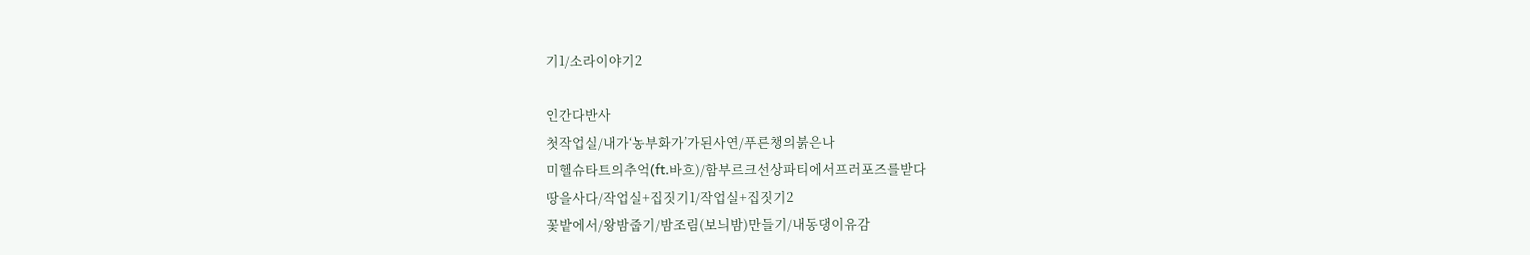기1/소라이야기2

인간다반사
첫작업실/내가‘농부화가’가된사연/푸른챙의붉은나
미헬슈타트의추억(ft.바흐)/함부르크선상파티에서프러포즈를받다
땅을사다/작업실+집짓기1/작업실+집짓기2
꽃밭에서/왕밤줍기/밤조림(보늬밤)만들기/내동댕이유감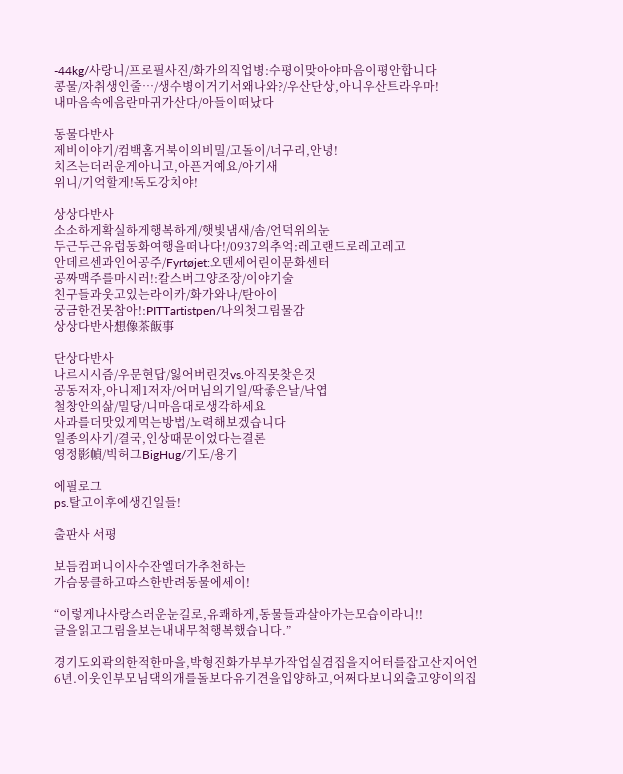-44kg/사랑니/프로필사진/화가의직업병:수평이맞아야마음이평안합니다
콩물/자취생인줄…/생수병이거기서왜나와?/우산단상,아니우산트라우마!
내마음속에음란마귀가산다/아들이떠났다

동물다반사
제비이야기/컴백홈거북이의비밀/고돌이/너구리,안녕!
치즈는더러운게아니고,아픈거예요/아기새
위니/기억할게!독도강치야!

상상다반사
소소하게확실하게행복하게/햇빛냄새/솜/언덕위의눈
두근두근유럽동화여행을떠나다!/0937의추억:레고랜드로레고레고
안데르센과인어공주/Fyrtøjet:오덴세어린이문화센터
공짜맥주를마시러!:칼스버그양조장/이야기술
친구들과웃고있는라이카/화가와나/탄아이
궁금한건못참아!:PITTartistpen/나의첫그림물감
상상다반사想像茶飯事

단상다반사
나르시시즘/우문현답/잃어버린것vs.아직못찾은것
공동저자,아니제1저자/어머님의기일/딱좋은날/낙엽
철창안의삶/밀당/니마음대로생각하세요
사과를더맛있게먹는방법/노력해보겠습니다
일종의사기/결국,인상때문이었다는결론
영정影幀/빅허그BigHug/기도/용기

에필로그
ps.탈고이후에생긴일들!

출판사 서평

보듬컴퍼니이사수잔엘더가추천하는
가슴뭉클하고따스한반려동물에세이!

“이렇게나사랑스러운눈길로,유쾌하게,동물들과살아가는모습이라니!!
글을읽고그림을보는내내무척행복했습니다.”

경기도외곽의한적한마을,박형진화가부부가작업실겸집을지어터를잡고산지어언6년.이웃인부모님댁의개를돌보다유기견을입양하고,어쩌다보니외출고양이의집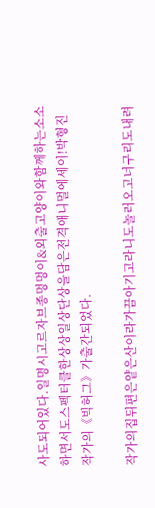사도되어있다.일명시고르자브종멍멍이&외출고양이와함께하는소소하면서도스펙터클한상상일상단상을담은전격애니멀에세이!박형진작가의《빅허그》가출간되었다.

작가의집뒤편은얕은산이라가끔아기고라니도놀러오고너구리도내려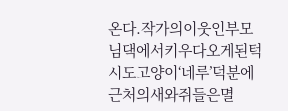온다.작가의이웃인부모님댁에서키우다오게된턱시도고양이‘네루’덕분에근처의새와쥐들은멸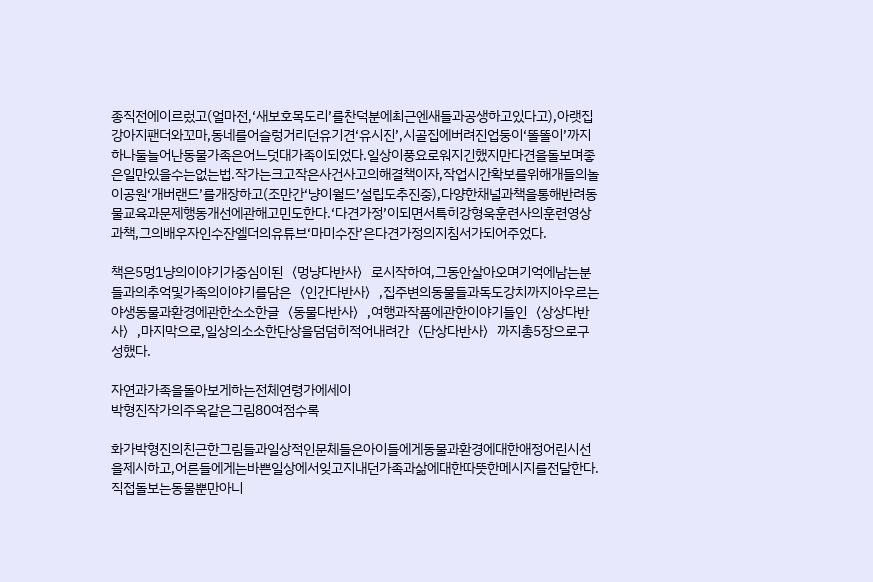종직전에이르렀고(얼마전,‘새보호목도리’를찬덕분에최근엔새들과공생하고있다고),아랫집강아지팬더와꼬마,동네를어슬렁거리던유기견‘유시진’,시골집에버려진업둥이‘똘똘이’까지하나둘늘어난동물가족은어느덧대가족이되었다.일상이풍요로워지긴했지만다견을돌보며좋은일만있을수는없는법.작가는크고작은사건사고의해결책이자,작업시간확보를위해개들의놀이공원‘개버랜드’를개장하고(조만간‘냥이월드’설립도추진중),다양한채널과책을통해반려동물교육과문제행동개선에관해고민도한다.‘다견가정’이되면서특히강형욱훈련사의훈련영상과책,그의배우자인수잔엘더의유튜브‘마미수잔’은다견가정의지침서가되어주었다.

책은5멍1냥의이야기가중심이된〈멍냥다반사〉로시작하여,그동안살아오며기억에남는분들과의추억및가족의이야기를담은〈인간다반사〉,집주변의동물들과독도강치까지아우르는야생동물과환경에관한소소한글〈동물다반사〉,여행과작품에관한이야기들인〈상상다반사〉,마지막으로,일상의소소한단상을덤덤히적어내려간〈단상다반사〉까지총5장으로구성했다.

자연과가족을돌아보게하는전체연령가에세이
박형진작가의주옥같은그림80여점수록

화가박형진의친근한그림들과일상적인문체들은아이들에게동물과환경에대한애정어린시선을제시하고,어른들에게는바쁜일상에서잊고지내던가족과삶에대한따뜻한메시지를전달한다.직접돌보는동물뿐만아니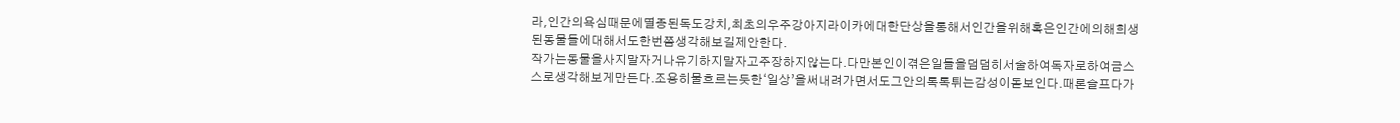라,인간의욕심때문에멸종된독도강치,최초의우주강아지라이카에대한단상을통해서인간을위해혹은인간에의해희생된동물들에대해서도한번쯤생각해보길제안한다.
작가는동물을사지말자거나유기하지말자고주장하지않는다.다만본인이겪은일들을덤덤히서술하여독자로하여금스스로생각해보게만든다.조용히물흐르는듯한‘일상’을써내려가면서도그안의톡톡튀는감성이돋보인다.때론슬프다가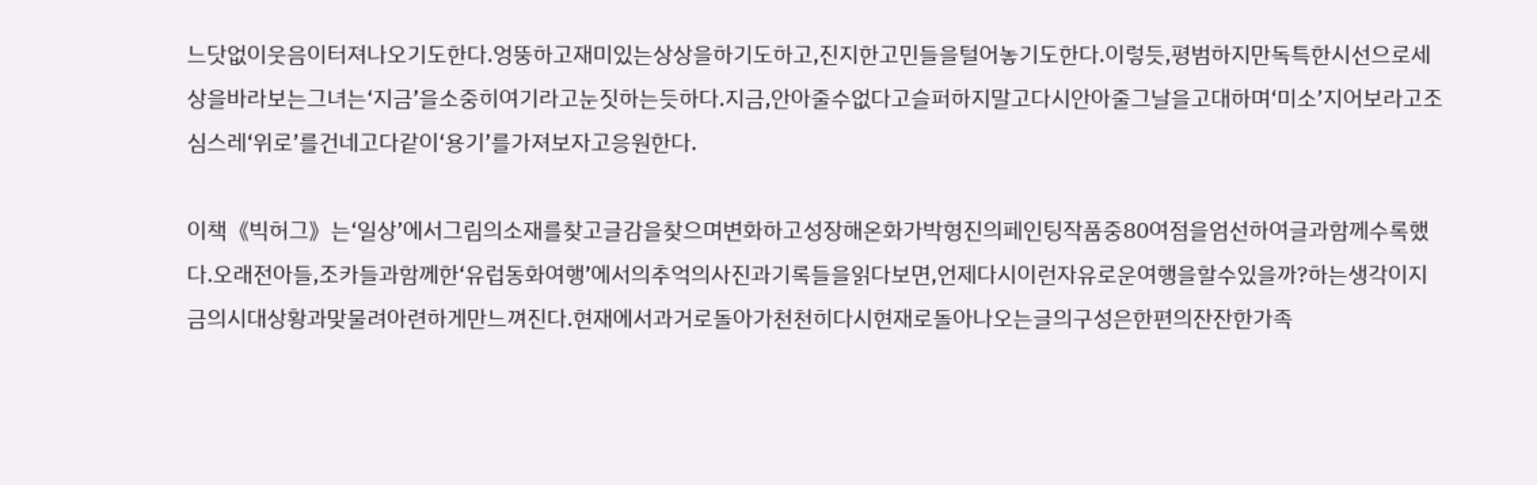느닷없이웃음이터져나오기도한다.엉뚱하고재미있는상상을하기도하고,진지한고민들을털어놓기도한다.이렇듯,평범하지만독특한시선으로세상을바라보는그녀는‘지금’을소중히여기라고눈짓하는듯하다.지금,안아줄수없다고슬퍼하지말고다시안아줄그날을고대하며‘미소’지어보라고조심스레‘위로’를건네고다같이‘용기’를가져보자고응원한다.

이책《빅허그》는‘일상’에서그림의소재를찾고글감을찾으며변화하고성장해온화가박형진의페인팅작품중80여점을엄선하여글과함께수록했다.오래전아들,조카들과함께한‘유럽동화여행’에서의추억의사진과기록들을읽다보면,언제다시이런자유로운여행을할수있을까?하는생각이지금의시대상황과맞물려아련하게만느껴진다.현재에서과거로돌아가천천히다시현재로돌아나오는글의구성은한편의잔잔한가족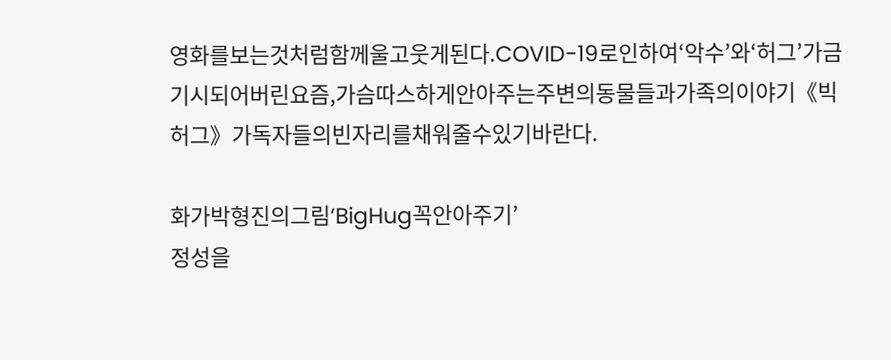영화를보는것처럼함께울고웃게된다.COVID-19로인하여‘악수’와‘허그’가금기시되어버린요즘,가슴따스하게안아주는주변의동물들과가족의이야기《빅허그》가독자들의빈자리를채워줄수있기바란다.

화가박형진의그림‘BigHug꼭안아주기’
정성을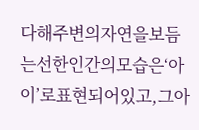다해주변의자연을보듬는선한인간의모습은‘아이’로표현되어있고,그아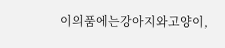이의품에는강아지와고양이,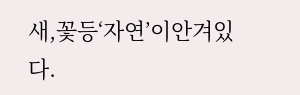새,꽃등‘자연’이안겨있다.